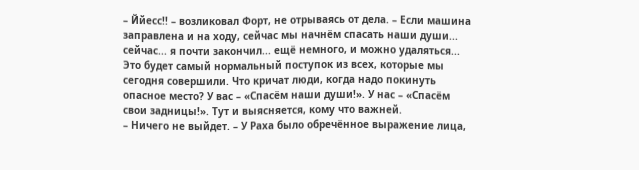– Ййесс!! – возликовал Форт, не отрываясь от дела. – Если машина заправлена и на ходу, сейчас мы начнём спасать наши души... сейчас... я почти закончил... ещё немного, и можно удаляться... Это будет самый нормальный поступок из всех, которые мы сегодня совершили. Что кричат люди, когда надо покинуть опасное место? У вас – «Спасём наши души!». У нас – «Спасём свои задницы!». Тут и выясняется, кому что важней.
– Ничего не выйдет. – У Раха было обречённое выражение лица,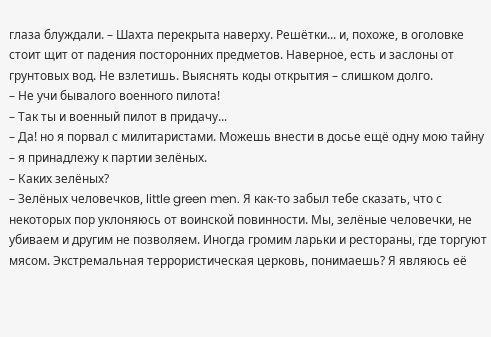глаза блуждали. – Шахта перекрыта наверху. Решётки... и, похоже, в оголовке стоит щит от падения посторонних предметов. Наверное, есть и заслоны от грунтовых вод. Не взлетишь. Выяснять коды открытия – слишком долго.
– Не учи бывалого военного пилота!
– Так ты и военный пилот в придачу...
– Да! но я порвал с милитаристами. Можешь внести в досье ещё одну мою тайну – я принадлежу к партии зелёных.
– Каких зелёных?
– Зелёных человечков, little green men. Я как-то забыл тебе сказать, что с некоторых пор уклоняюсь от воинской повинности. Мы, зелёные человечки, не убиваем и другим не позволяем. Иногда громим ларьки и рестораны, где торгуют мясом. Экстремальная террористическая церковь, понимаешь? Я являюсь её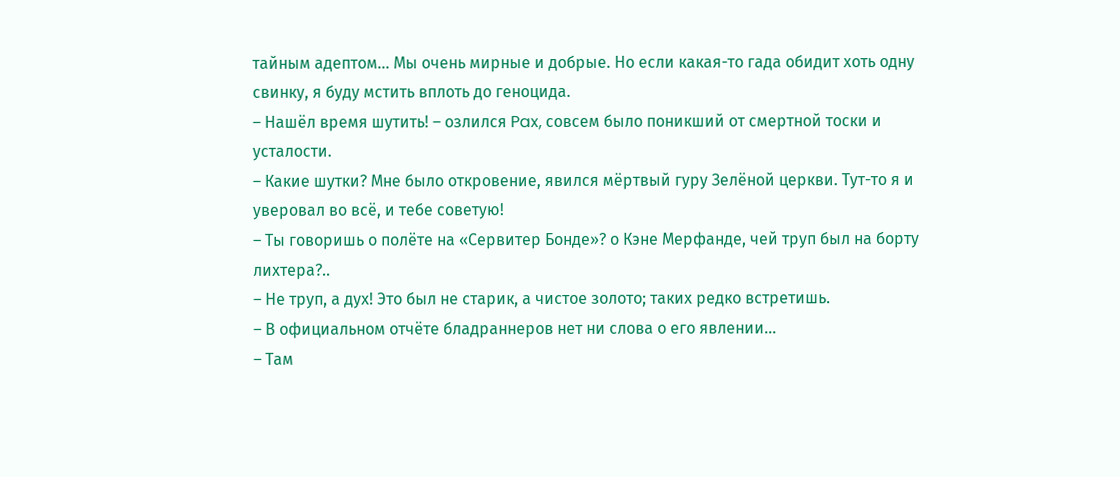тайным адептом... Мы очень мирные и добрые. Но если какая-то гада обидит хоть одну свинку, я буду мстить вплоть до геноцида.
– Нашёл время шутить! – озлился Pax, совсем было поникший от смертной тоски и усталости.
– Какие шутки? Мне было откровение, явился мёртвый гуру Зелёной церкви. Тут-то я и уверовал во всё, и тебе советую!
– Ты говоришь о полёте на «Сервитер Бонде»? о Кэне Мерфанде, чей труп был на борту лихтера?..
– Не труп, а дух! Это был не старик, а чистое золото; таких редко встретишь.
– В официальном отчёте бладраннеров нет ни слова о его явлении...
– Там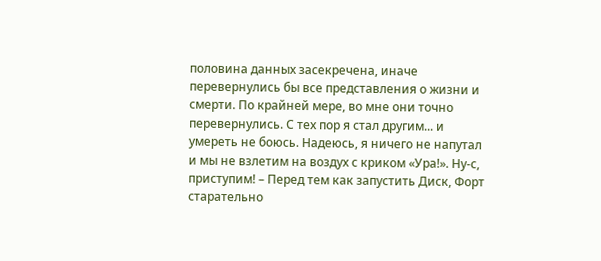половина данных засекречена, иначе перевернулись бы все представления о жизни и смерти. По крайней мере, во мне они точно перевернулись. С тех пор я стал другим... и умереть не боюсь. Надеюсь, я ничего не напутал и мы не взлетим на воздух с криком «Ура!». Ну-с, приступим! – Перед тем как запустить Диск, Форт старательно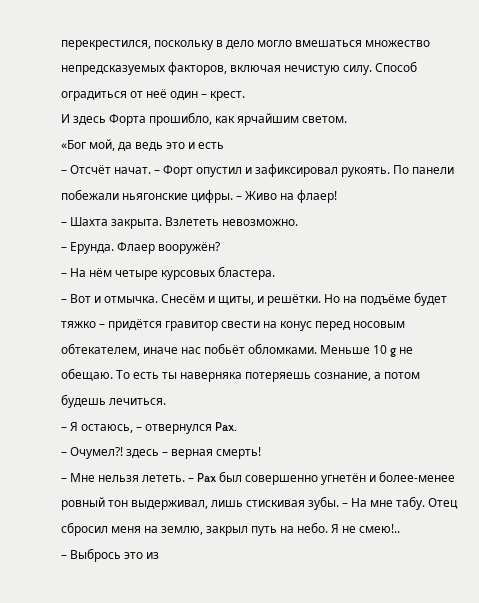перекрестился, поскольку в дело могло вмешаться множество непредсказуемых факторов, включая нечистую силу. Способ оградиться от неё один – крест.
И здесь Форта прошибло, как ярчайшим светом.
«Бог мой, да ведь это и есть
– Отсчёт начат. – Форт опустил и зафиксировал рукоять. По панели побежали ньягонские цифры. – Живо на флаер!
– Шахта закрыта. Взлететь невозможно.
– Ерунда. Флаер вооружён?
– На нём четыре курсовых бластера.
– Вот и отмычка. Снесём и щиты, и решётки. Но на подъёме будет тяжко – придётся гравитор свести на конус перед носовым обтекателем, иначе нас побьёт обломками. Меньше 10 g не обещаю. То есть ты наверняка потеряешь сознание, а потом будешь лечиться.
– Я остаюсь, – отвернулся Pax.
– Очумел?! здесь – верная смерть!
– Мне нельзя лететь. – Pax был совершенно угнетён и более-менее ровный тон выдерживал, лишь стискивая зубы. – На мне табу. Отец сбросил меня на землю, закрыл путь на небо. Я не смею!..
– Выбрось это из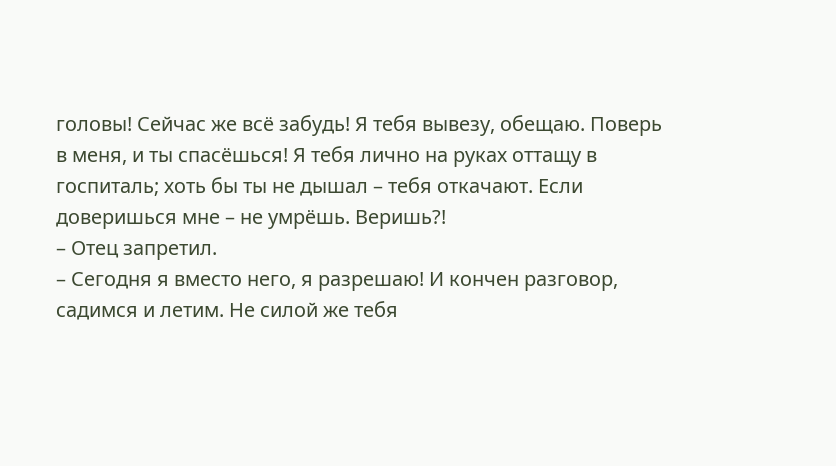головы! Сейчас же всё забудь! Я тебя вывезу, обещаю. Поверь в меня, и ты спасёшься! Я тебя лично на руках оттащу в госпиталь; хоть бы ты не дышал – тебя откачают. Если доверишься мне – не умрёшь. Веришь?!
– Отец запретил.
– Сегодня я вместо него, я разрешаю! И кончен разговор, садимся и летим. Не силой же тебя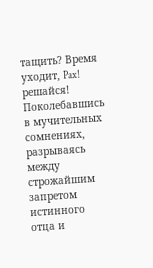тащить? Время уходит, Pax! решайся!
Поколебавшись в мучительных сомнениях, разрываясь между строжайшим запретом истинного отца и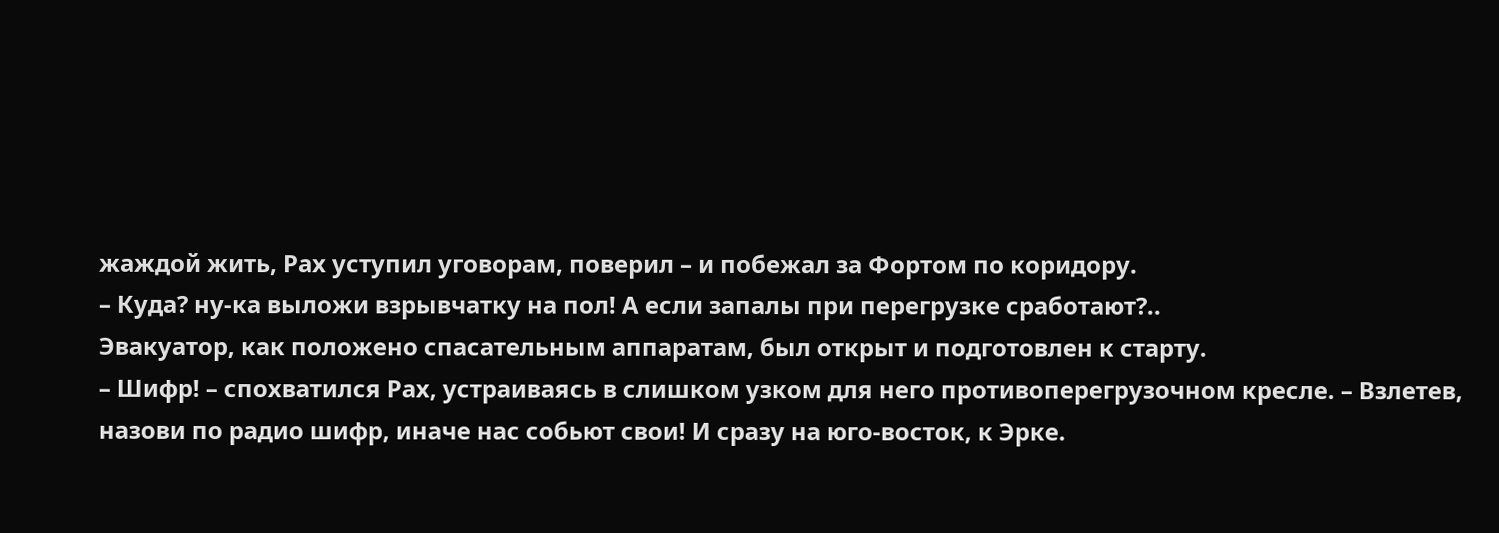жаждой жить, Pax уступил уговорам, поверил – и побежал за Фортом по коридору.
– Куда? ну-ка выложи взрывчатку на пол! А если запалы при перегрузке сработают?..
Эвакуатор, как положено спасательным аппаратам, был открыт и подготовлен к старту.
– Шифр! – спохватился Pax, устраиваясь в слишком узком для него противоперегрузочном кресле. – Взлетев, назови по радио шифр, иначе нас собьют свои! И сразу на юго-восток, к Эрке.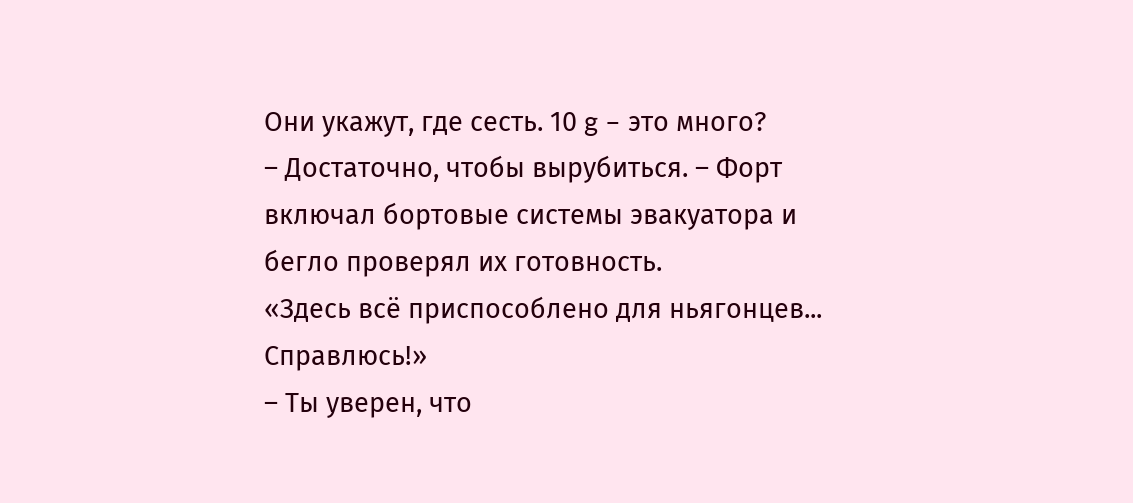Они укажут, где сесть. 10 g – это много?
– Достаточно, чтобы вырубиться. – Форт включал бортовые системы эвакуатора и бегло проверял их готовность.
«Здесь всё приспособлено для ньягонцев... Справлюсь!»
– Ты уверен, что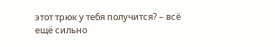этот трюк у тебя получится? – всё ещё сильно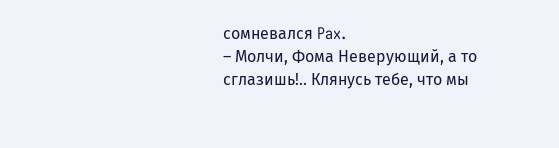сомневался Pax.
– Молчи, Фома Неверующий, а то сглазишь!.. Клянусь тебе, что мы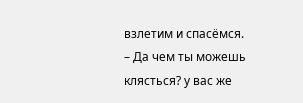взлетим и спасёмся.
– Да чем ты можешь клясться? у вас же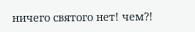ничего святого нет! чем?!